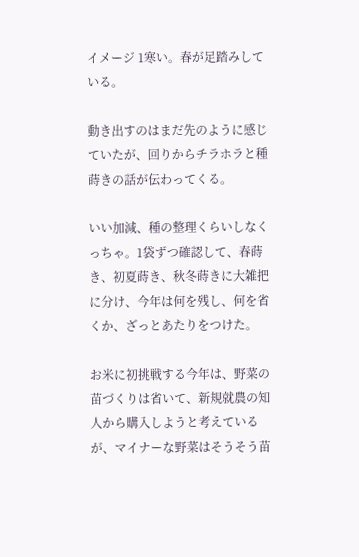イメージ 1寒い。春が足踏みしている。

動き出すのはまだ先のように感じていたが、回りからチラホラと種蒔きの話が伝わってくる。

いい加減、種の整理くらいしなくっちゃ。1袋ずつ確認して、春蒔き、初夏蒔き、秋冬蒔きに大雑把に分け、今年は何を残し、何を省くか、ざっとあたりをつけた。

お米に初挑戦する今年は、野菜の苗づくりは省いて、新規就農の知人から購入しようと考えているが、マイナーな野菜はそうそう苗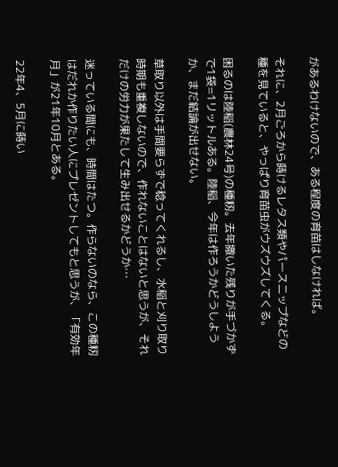があるわけないので、ある程度の育苗はしなければ。

それに、2月ごろから蒔けるレタス類やパースニップなどの種を見ていると、やっぱり育苗虫がウズウズしてくる。

困るのは陸稲(農林24号)の種籾。去年撒いた残りが手づかずで1袋=1リットルある。陸稲、今年は作ろうかどうしようか、まだ結論が出せない。

草取り以外は手間要らずで稔ってくれるし、水稲と刈り取り時期も重複しないので、作れないことはないと思うが、それだけの労力が果たして生み出せるかどうか…

迷っている間にも、時間はたつ。作らないのなら、この種籾はだれか作りたい人にプレゼントしてもと思うが、「有効年月」が21年10月とある。

22年4、5月に蒔い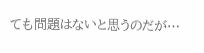ても問題はないと思うのだが…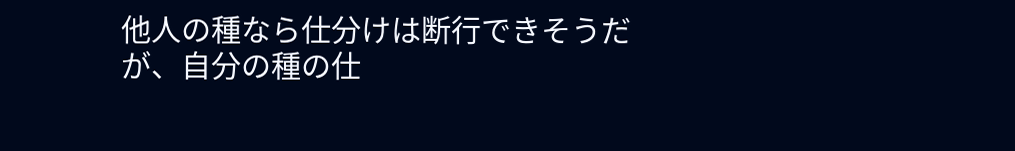他人の種なら仕分けは断行できそうだが、自分の種の仕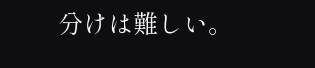分けは難しい。